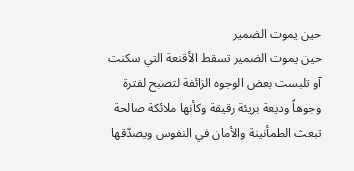حين يموت الضمير
حين يموت الضمير تسقط الأقنعة التي سكنت آو تلبست بعض الوجوه الزائفة لتصبح لفترة وجوهاً وديعة بريئة رقيقة وكأنها ملائكة صالحة تبعث الطمأنينة والأمان في النفوس ويصدّقها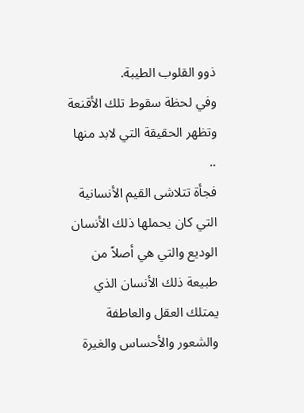ذوو القلوب الطيبة.
وفي لحظة سقوط تلك الأقنعة وتظهر الحقيقة التي لابد منها ..
فجأة تتلاشى القيم الأنسانية التي كان يحملها ذلك الأنسان الوديع والتي هي أصلاً من طبيعة ذلك الأنسان الذي يمتلك العقل والعاطفة والشعور والأحساس والغيرة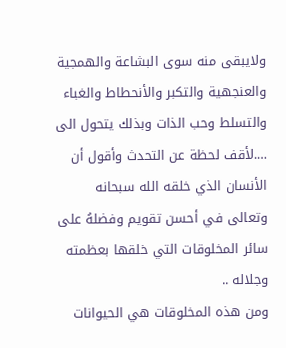ولايبقى منه سوى البشاعة والهمجية والعنجهية والتكبر والأنحطاط والغباء والتسلط وحب الذات وبذلك يتحول الى ….لأقف لحظة عن التحدث وأقول أن الأنسان الذي خلقه الله سبحانه وتعالى في أحسن تقويم وفضلهُ على سائر المخلوقات التي خلقها بعظمته وجلاله ..
ومن هذه المخلوقات هي الحيوانات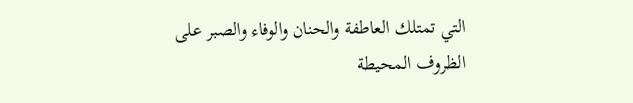التي تمتلك العاطفة والحنان والوفاء والصبر على الظروف المحيطة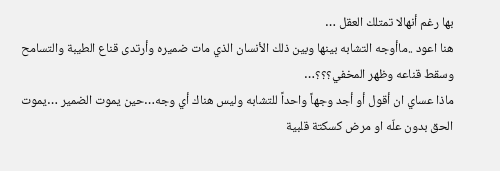بها رغم أنهالا تمتلك العقل …
هنا اعود ..ماأوجه التشابه بينها وبين ذلك الأنسان الذي مات ضميره وأرتدى قناع الطيبة والتسامح وسقط قناعه وظهر المخفي؟؟؟…
ماذا عساي ان أقول أو أجد وجهاً واحداً للتشابه وليس هناك أي وجه…حين يموت الضمير …يموت الحق بدون علّه او مرض كسكتة قلبية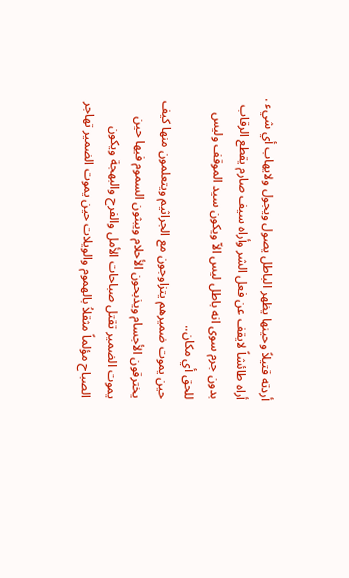أردته قتيلاً وحينها يظهر الباطل يصول ويجول ولايهاب أي شيء .
أراه طائشاً لايقف عن فعل الشر وأراه سيف صارم يقطع الرقاب بدون جرم سوى انه باطل ليس الاّ ويكون سيد الموقف وليس للحق أي مكان..
حين يموت ضميرهم يتزاوجون مع الجراثيم ويتعلمون منها كيف يخترقون الأجسام ويذبحون الأحلام ويبثون السموم فيها حين يموت الضمير تقتل صباحات الأمل والفرح والبهجة ويكون الصباح مؤلماً مثقلاُ بالهموم والويلات حين يموت الضمير تهاجر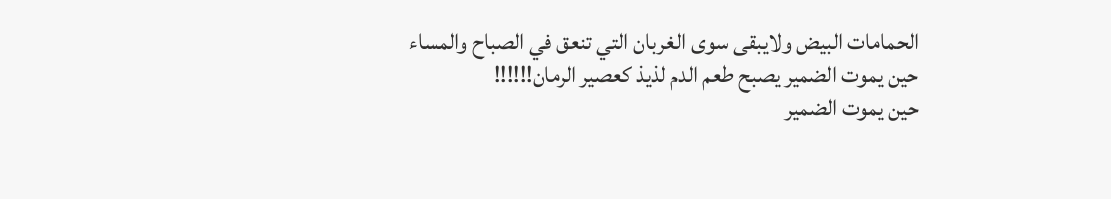الحمامات البيض ولايبقى سوى الغربان التي تنعق في الصباح والمساء
حين يموت الضمير يصبح طعم الدم لذيذ كعصير الرمان!!!!!!
حين يموت الضمير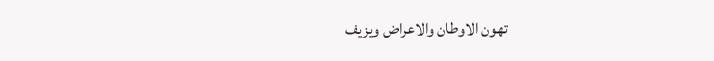تهون الاوطان والاعراض ويزيف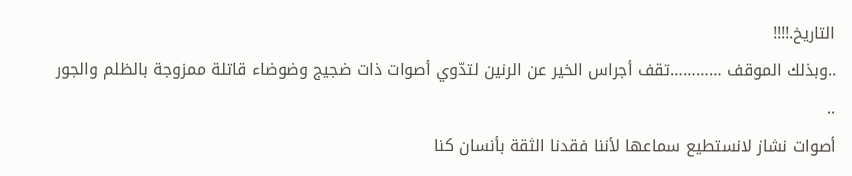التاريخ.!!!!
..وبذلك الموقف …………تقف أجراس الخير عن الرنين لتدّوي أصوات ذات ضجيج وضوضاء قاتلة ممزوجة بالظلم والجور ..
أصوات نشاز لانستطيع سماعها لأننا فقدنا الثقة بأنسان كنا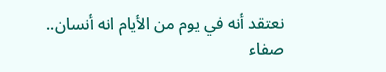نعتقد أنه في يوم من الأيام انه أنسان..
صفاء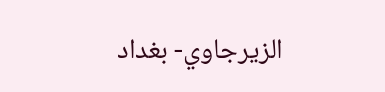الزيرجاوي- بغداد